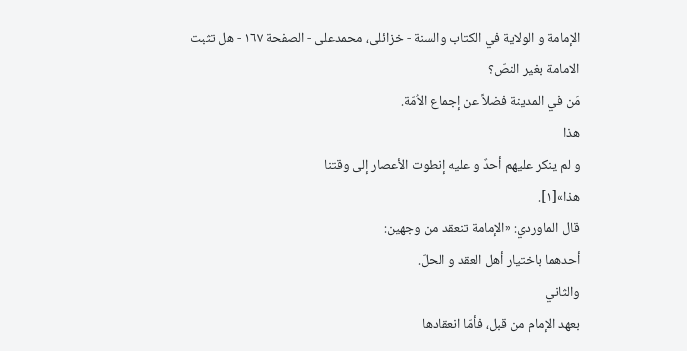الإمامة و الولاية في الكتاب والسنة - خزائلی، محمدعلی - الصفحة ١٦٧ - هل تثبت الامامة بغير النصّ؟
مَن في المدينة فضلاً عن إجماع الاُمّة.
هذا
و لم ينكر عليهم أحدٌ و عليه إنطوت الأعصار إلى وقتنا
هذا»[١].
قال الماوردي: «الإمامة تنعقد من وجهين:
أحدهما باختيار أهل العقد و الحلّ.
والثاني
بعهد الإمام من قبل، فأمّا انعقادها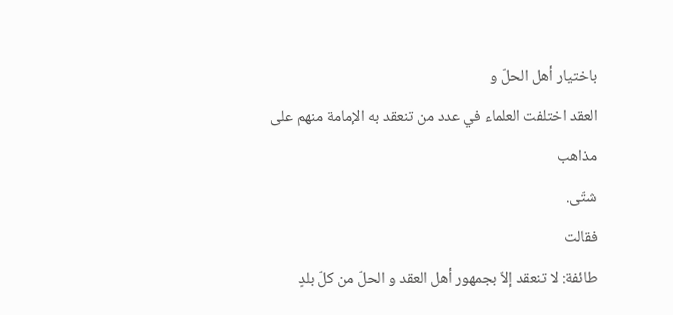باختيار أهل الحلّ و
العقد اختلفت العلماء في عدد من تنعقد به الإمامة منهم على مذاهب
شتّى.
فقالت
طائفة: لا تنعقد إلاّ بجمهور أهل العقد و الحلّ من كلّ بلدٍ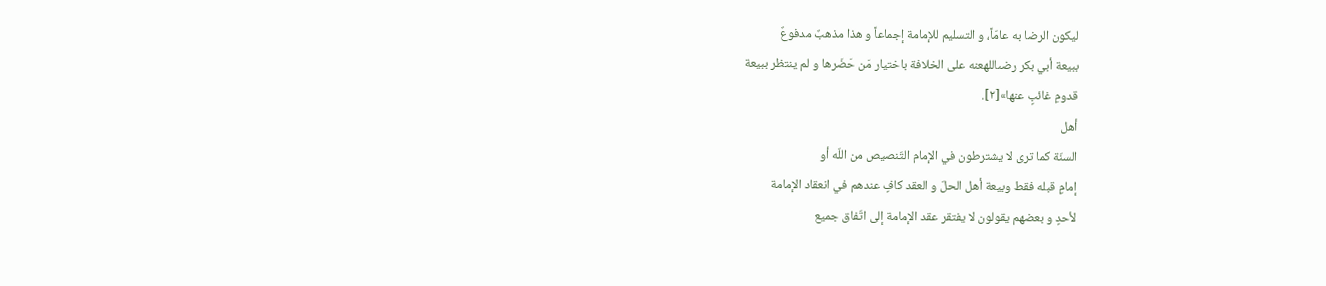ليكون الرضا به عامّاً، و التسليم للإمامة إجماعاً و هذا مذهبٌ مدفوعٌ
ببيعة أبي بكر رضىاللهعنه على الخلافة باختيار مَن حَضَرها و لم ينتظر ببيعة
قدومِ غائبٍ عنها»[٢].
أهل
السنّة كما ترى لا يشترطون في الإمام التّنصيص من اللّه أو
إمامٍ قبله فقط وبيعة أهل الحلّ و العقد كافٍ عندهم في انعقاد الإمامة
لأحدٍ و بعضهم يقولون لا يفتقر عقد الإمامة إلى اتّفاق جميع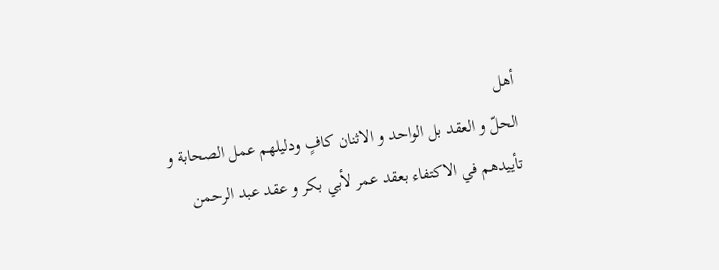أهل
الحلّ و العقد بل الواحد و الاثنان كافٍ ودليلهم عمل الصحابة و
تأييدهم في الاكتفاء بعقد عمر لأبي بكر و عقد عبد الرحمن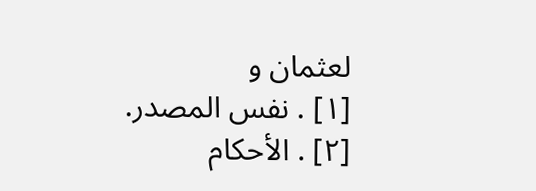لعثمان و
[١] . نفس المصدر.
[٢] . الأحكام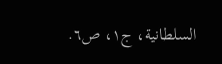السلطانية، ج١، ص٦.